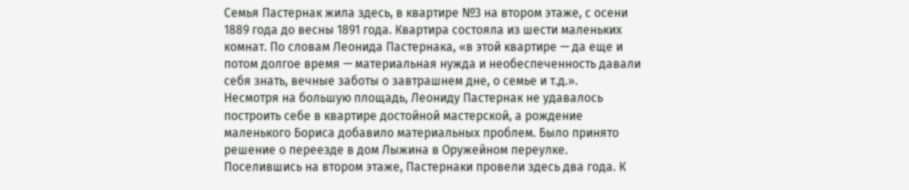Семья Пастернак жила здесь, в квартире №3 на втором этаже, с осени 1889 года до весны 1891 года. Квартира состояла из шести маленьких комнат. По словам Леонида Пастернака, «в этой квартире — да еще и потом долгое время — материальная нужда и необеспеченность давали себя знать, вечные заботы о завтрашнем дне, о семье и т.д.».
Несмотря на большую площадь, Леониду Пастернак не удавалось построить себе в квартире достойной мастерской, а рождение маленького Бориса добавило материальных проблем. Было принято решение о переезде в дом Лыжина в Оружейном переулке. Поселившись на втором этаже, Пастернаки провели здесь два года. К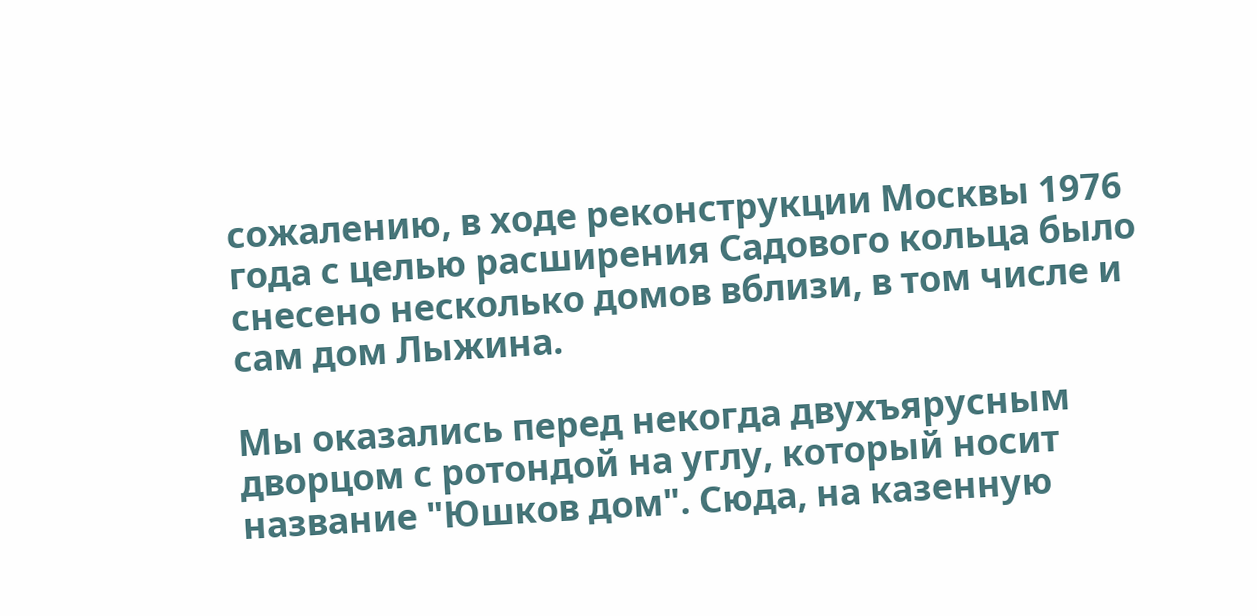сожалению, в ходе реконструкции Москвы 1976 года с целью расширения Садового кольца было снесено несколько домов вблизи, в том числе и сам дом Лыжина.

Мы оказались перед некогда двухъярусным дворцом с ротондой на углу, который носит название "Юшков дом". Сюда, на казенную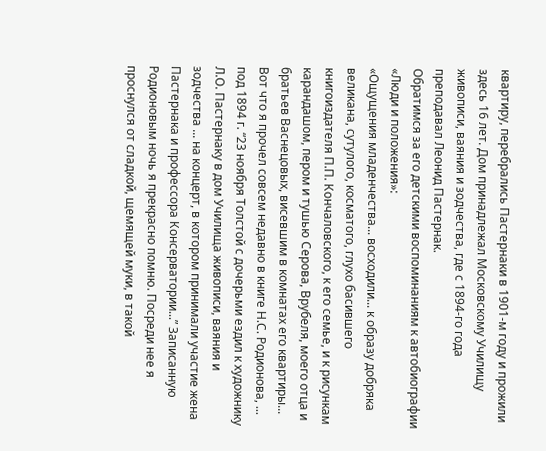квартиру, перебрались Пастернаки в 1901-м году и прожили здесь 16 лет. Дом принадлежал Московскому Училищу живописи, ваяния и зодчества, где с 1894-го года преподавал Леонид Пастернак.
Обратимся за его детскими воспоминаниям к автобиографии «Люди и положения»:
«Ощущения младенчества... восходили... к образу добряка великана, сутулого, косматого, глухо басившего книгоиздателя П.П. Кончаловского, к его семье, и к рисункам карандашом, пером и тушью Серова, Врубеля, моего отца и братьев Васнецовых, висевшим в комнатах его квартиры... Вот что я прочел совсем недавно в книге Н.С. Родионова, ... под 1894 г. “23 ноября Толстой с дочерьми ездил к художнику Л.О. Пастернаку в дом Училища живописи, ваяния и зодчества ... на концерт, в котором принимали участие жена Пастернака и профессора Консерватории...” Записанную Родионовым ночь я прекрасно помню. Посреди нее я проснулся от сладкой, щемящей муки, в такой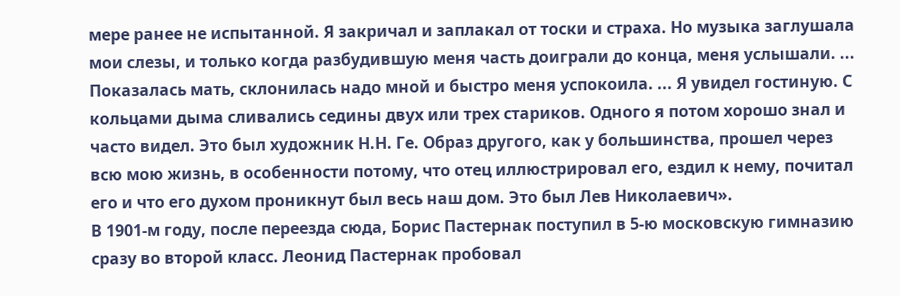мере ранее не испытанной. Я закричал и заплакал от тоски и страха. Но музыка заглушала мои слезы, и только когда разбудившую меня часть доиграли до конца, меня услышали. ... Показалась мать, склонилась надо мной и быстро меня успокоила. ... Я увидел гостиную. С кольцами дыма сливались седины двух или трех стариков. Одного я потом хорошо знал и часто видел. Это был художник Н.Н. Ге. Образ другого, как у большинства, прошел через всю мою жизнь, в особенности потому, что отец иллюстрировал его, ездил к нему, почитал его и что его духом проникнут был весь наш дом. Это был Лев Николаевич».
В 1901-м году, после переезда сюда, Борис Пастернак поступил в 5-ю московскую гимназию сразу во второй класс. Леонид Пастернак пробовал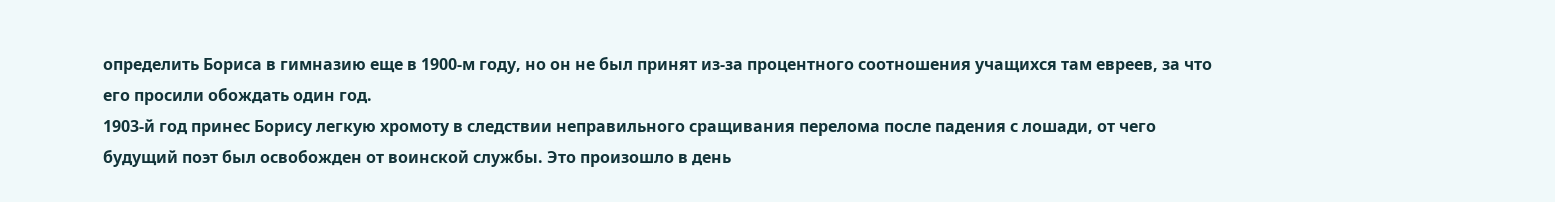определить Бориса в гимназию еще в 1900-м году, но он не был принят из-за процентного соотношения учащихся там евреев, за что его просили обождать один год.
1903-й год принес Борису легкую хромоту в следствии неправильного сращивания перелома после падения с лошади, от чего будущий поэт был освобожден от воинской службы. Это произошло в день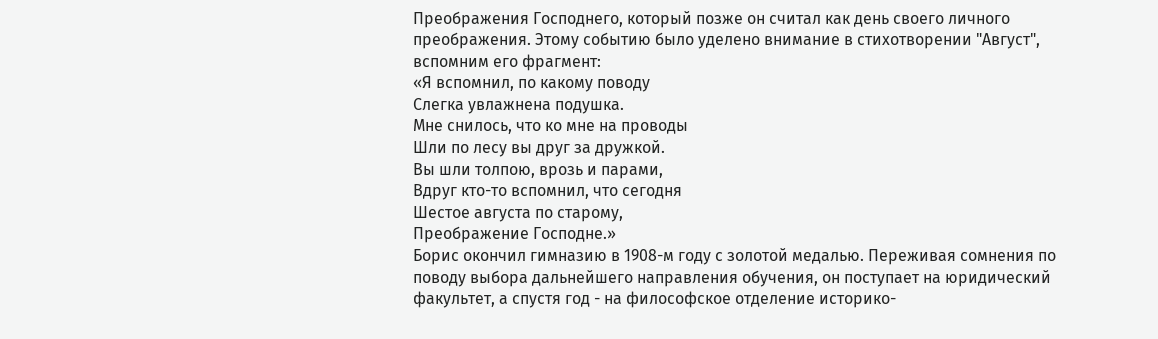Преображения Господнего, который позже он считал как день своего личного преображения. Этому событию было уделено внимание в стихотворении "Август", вспомним его фрагмент:
«Я вспомнил, по какому поводу
Слегка увлажнена подушка.
Мне снилось, что ко мне на проводы
Шли по лесу вы друг за дружкой.
Вы шли толпою, врозь и парами,
Вдруг кто-то вспомнил, что сегодня
Шестое августа по старому,
Преображение Господне.»
Борис окончил гимназию в 1908-м году с золотой медалью. Переживая сомнения по поводу выбора дальнейшего направления обучения, он поступает на юридический факультет, а спустя год - на философское отделение историко-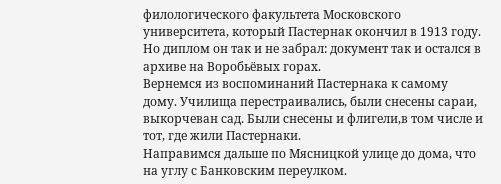филологического факультета Московского университета, который Пастернак окончил в 1913 году. Но диплом он так и не забрал: документ так и остался в архиве на Воробьёвых горах.
Вернемся из воспоминаний Пастернака к самому дому. Училища перестраивались, были снесены сараи, выкорчеван сад. Были снесены и флигели,в том числе и тот, где жили Пастернаки.
Направимся дальше по Мясницкой улице до дома, что на углу с Банковским переулком.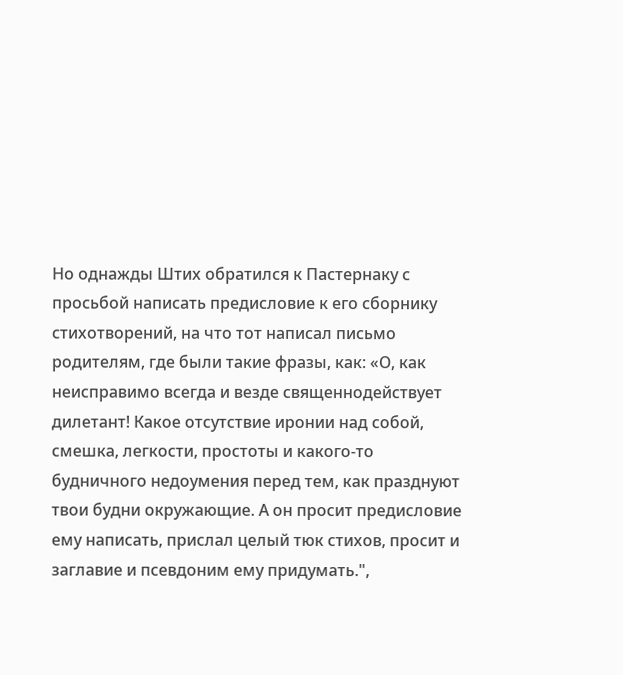Но однажды Штих обратился к Пастернаку с просьбой написать предисловие к его сборнику стихотворений, на что тот написал письмо родителям, где были такие фразы, как: «О, как неисправимо всегда и везде священнодействует дилетант! Какое отсутствие иронии над собой, смешка, легкости, простоты и какого-то будничного недоумения перед тем, как празднуют твои будни окружающие. А он просит предисловие ему написать, прислал целый тюк стихов, просит и заглавие и псевдоним ему придумать.",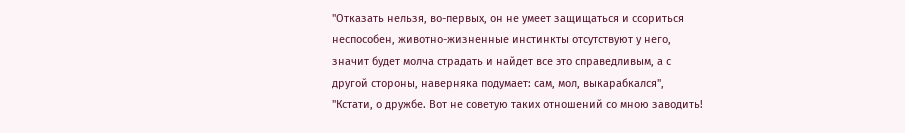"Отказать нельзя, во-первых, он не умеет защищаться и ссориться неспособен, животно-жизненные инстинкты отсутствуют у него, значит будет молча страдать и найдет все это справедливым, а с другой стороны, наверняка подумает: сам, мол, выкарабкался", "Кстати, о дружбе. Вот не советую таких отношений со мною заводить!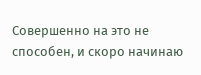Совершенно на это не способен, и скоро начинаю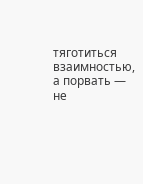тяготиться взаимностью, а порвать — не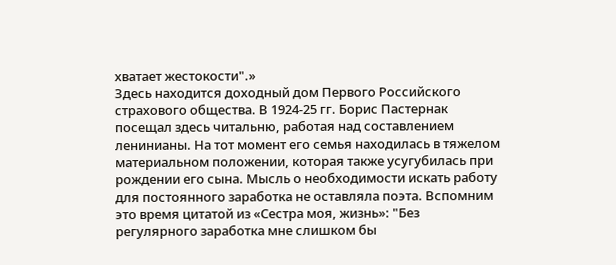хватает жестокости".»
Здесь находится доходный дом Первого Российского страхового общества. В 1924-25 гг. Борис Пастернак посещал здесь читальню, работая над составлением ленинианы. На тот момент его семья находилась в тяжелом материальном положении, которая также усугубилась при рождении его сына. Мысль о необходимости искать работу для постоянного заработка не оставляла поэта. Вспомним это время цитатой из «Сестра моя, жизнь»: "Без регулярного заработка мне слишком бы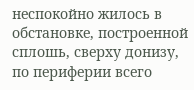неспокойно жилось в обстановке, построенной сплошь, сверху донизу, по периферии всего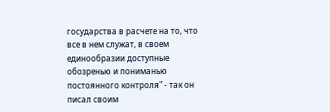государства в расчете на то, что все в нем служат, в своем единообразии доступные обозренью и пониманью постоянного контроля" - так он писал своим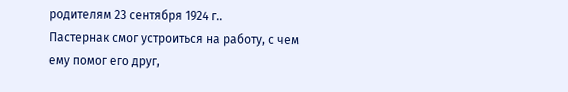родителям 23 сентября 1924 г..
Пастернак смог устроиться на работу, с чем ему помог его друг,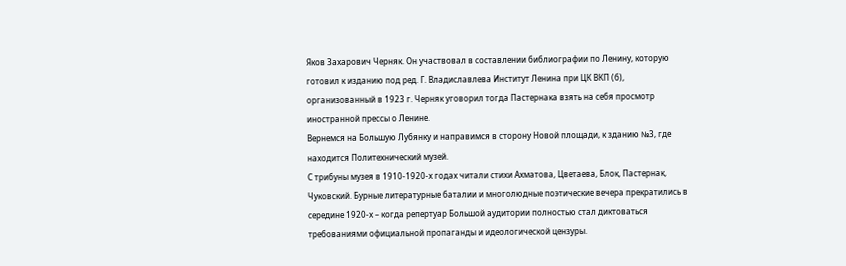Яков Захарович Черняк. Он участвовал в составлении библиографии по Ленину, которую готовил к изданию под ред. Г. Владиславлева Институт Ленина при ЦК ВКП (б), организованный в 1923 г. Черняк уговорил тогда Пастернака взять на себя просмотр иностранной прессы о Ленине.
Вернемся на Большую Лубянку и направимся в сторону Новой площади, к зданию №3, где находится Политехнический музей.
С трибуны музея в 1910-1920-х годах читали стихи Ахматова, Цветаева, Блок, Пастернак, Чуковский. Бурные литературные баталии и многолюдные поэтические вечера прекратились в середине 1920-х – когда репертуар Большой аудитории полностью стал диктоваться требованиями официальной пропаганды и идеологической цензуры.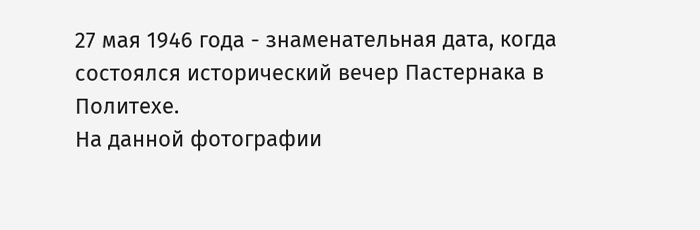27 мая 1946 года - знаменательная дата, когда состоялся исторический вечер Пастернака в Политехе.
На данной фотографии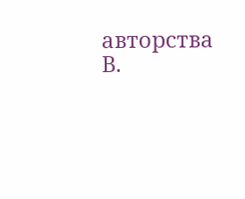авторства В.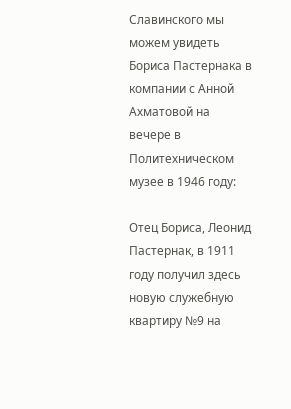Славинского мы можем увидеть Бориса Пастернака в компании с Анной Ахматовой на вечере в Политехническом музее в 1946 году:

Отец Бориса, Леонид Пастернак, в 1911 году получил здесь новую служебную квартиру №9 на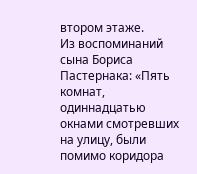втором этаже.
Из воспоминаний сына Бориса Пастернака: «Пять комнат, одиннадцатью окнами смотревших на улицу, были помимо коридора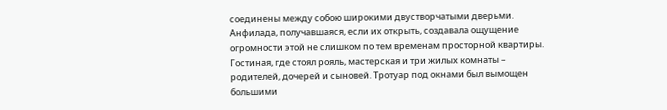соединены между собою широкими двустворчатыми дверьми. Анфилада, получавшаяся, если их открыть, создавала ощущение огромности этой не слишком по тем временам просторной квартиры. Гостиная, где стоял рояль, мастерская и три жилых комнаты – родителей, дочерей и сыновей. Тротуар под окнами был вымощен большими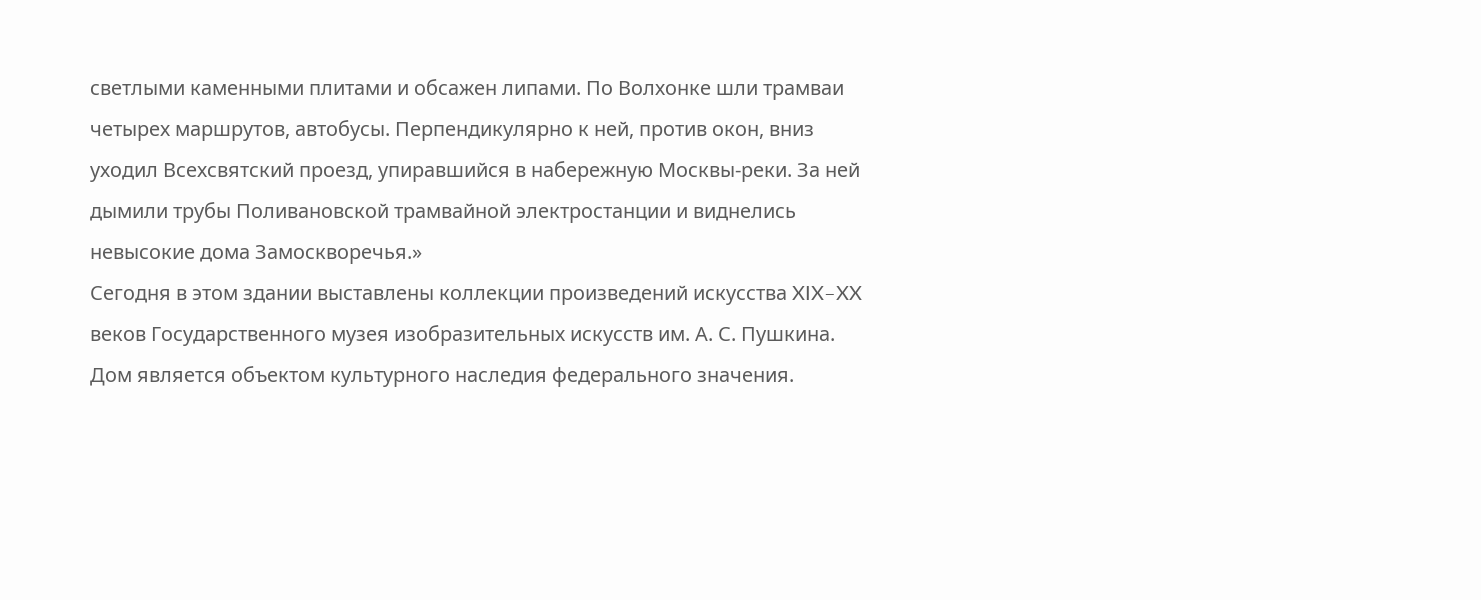светлыми каменными плитами и обсажен липами. По Волхонке шли трамваи четырех маршрутов, автобусы. Перпендикулярно к ней, против окон, вниз уходил Всехсвятский проезд, упиравшийся в набережную Москвы-реки. За ней дымили трубы Поливановской трамвайной электростанции и виднелись невысокие дома Замоскворечья.»
Сегодня в этом здании выставлены коллекции произведений искусства XIX–XX веков Государственного музея изобразительных искусств им. А. С. Пушкина.
Дом является объектом культурного наследия федерального значения.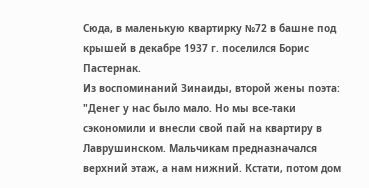Сюда, в маленькую квартирку №72 в башне под крышей в декабре 1937 г. поселился Борис Пастернак.
Из воспоминаний Зинаиды, второй жены поэта: "Денег у нас было мало. Но мы все-таки сэкономили и внесли свой пай на квартиру в Лаврушинском. Мальчикам предназначался верхний этаж, а нам нижний. Кстати, потом дом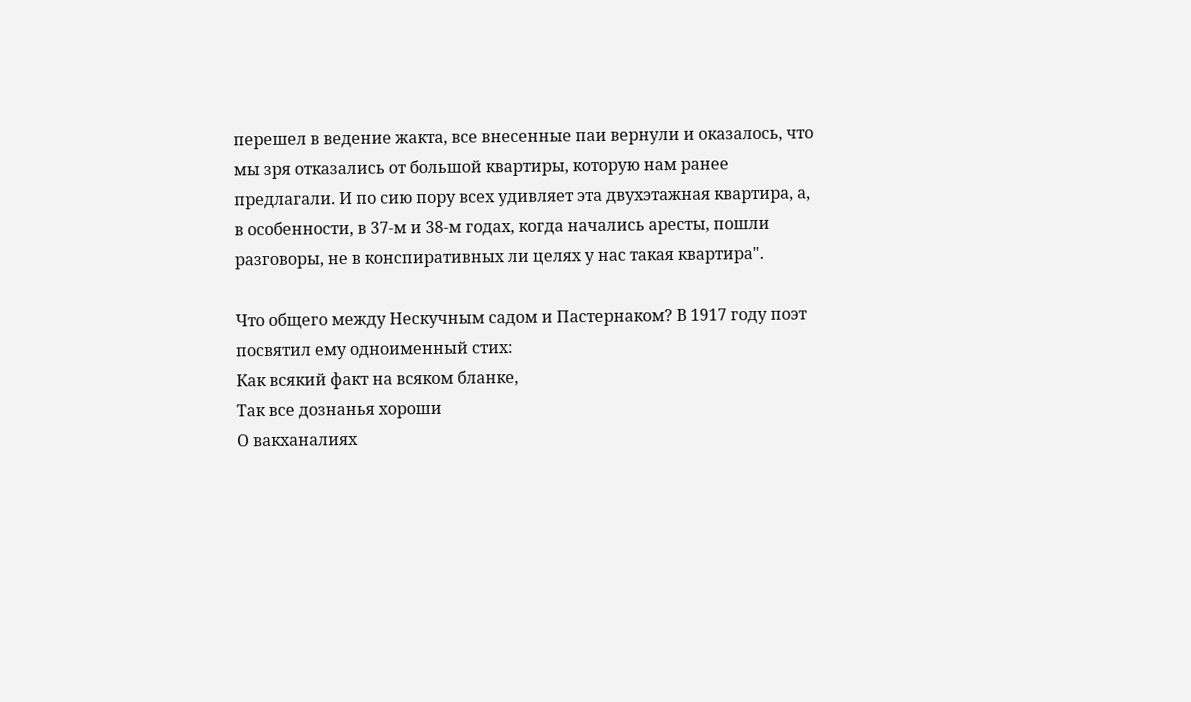перешел в ведение жакта, все внесенные паи вернули и оказалось, что мы зря отказались от большой квартиры, которую нам ранее предлагали. И по сию пору всех удивляет эта двухэтажная квартира, а, в особенности, в 37-м и 38-м годах, когда начались аресты, пошли разговоры, не в конспиративных ли целях у нас такая квартира".

Что общего между Нескучным садом и Пастернаком? В 1917 году поэт посвятил ему одноименный стих:
Как всякий факт на всяком бланке,
Так все дознанья хороши
О вакханалиях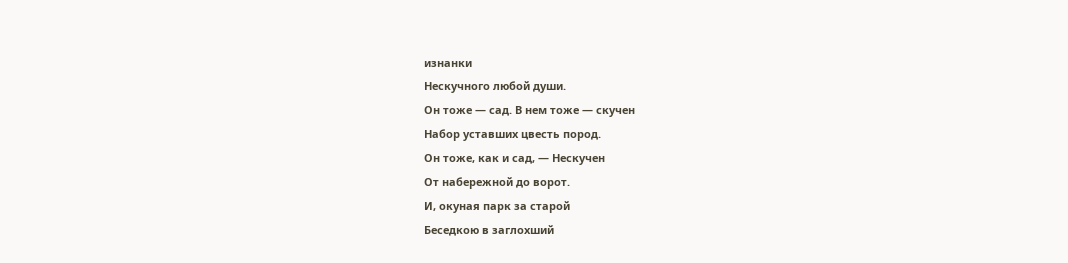изнанки
Нескучного любой души.
Он тоже — сад. В нем тоже — скучен
Набор уставших цвесть пород.
Он тоже, как и сад, — Нескучен
От набережной до ворот.
И, окуная парк за старой
Беседкою в заглохший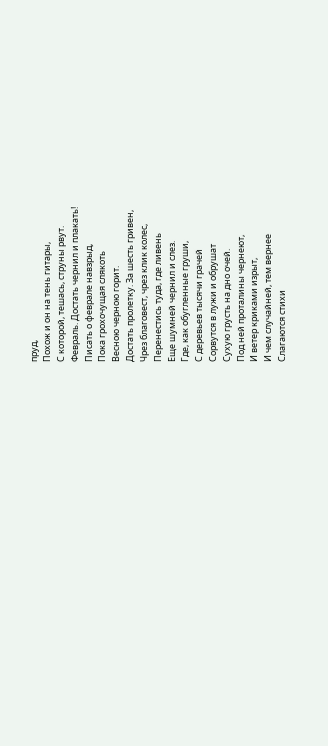пруд,
Похож и он на тень гитары,
С которой, тешась, струны рвут.
Февраль. Достать чернил и плакать!
Писать о феврале навзрыд,
Пока грохочущая слякоть
Весною черною горит.
Достать пролетку. За шесть гривен,
Чрез благовест, чрез клик колес,
Перенестись туда, где ливень
Еще шумней чернил и слез.
Где, как обугленные груши,
С деревьев тысячи грачей
Сорвутся в лужи и обрушат
Сухую грусть на дно очей.
Под ней проталины чернеют,
И ветер криками изрыт,
И чем случайней, тем вернее
Слагаются стихи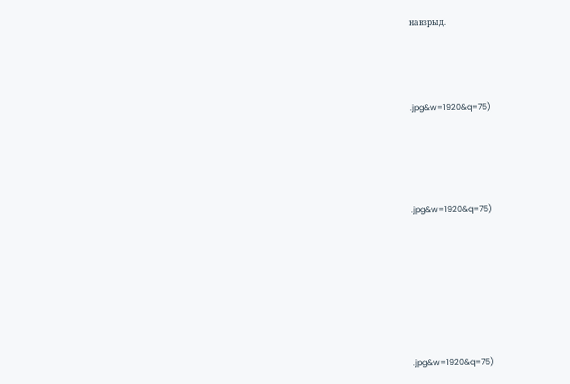навзрыд.




.jpg&w=1920&q=75)





.jpg&w=1920&q=75)








.jpg&w=1920&q=75)